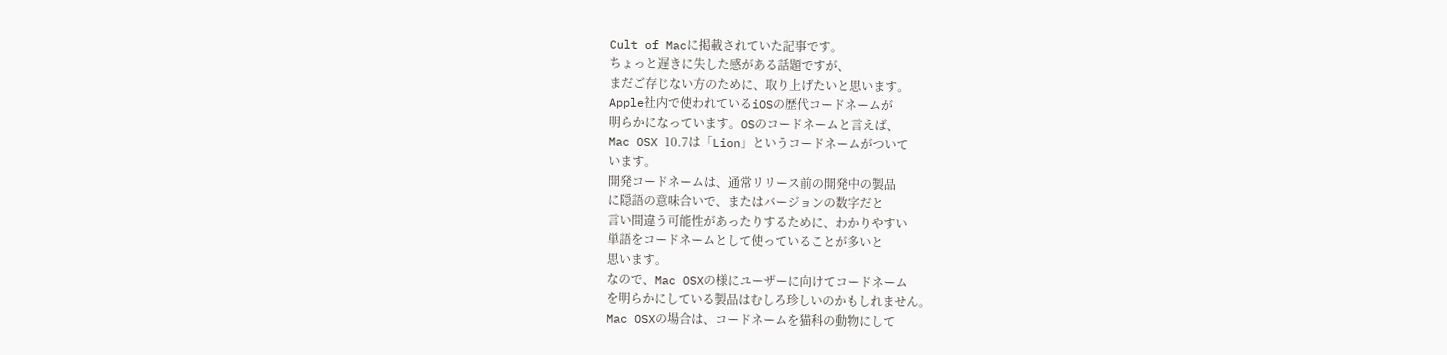Cult of Macに掲載されていた記事です。
ちょっと遅きに失した感がある話題ですが、
まだご存じない方のために、取り上げたいと思います。
Apple社内で使われているiOSの歴代コードネームが
明らかになっています。OSのコードネームと言えば、
Mac OSX 10.7は「Lion」というコードネームがついて
います。
開発コードネームは、通常リリース前の開発中の製品
に隠語の意味合いで、またはバージョンの数字だと
言い間違う可能性があったりするために、わかりやすい
単語をコードネームとして使っていることが多いと
思います。
なので、Mac OSXの様にユーザーに向けてコードネーム
を明らかにしている製品はむしろ珍しいのかもしれません。
Mac OSXの場合は、コードネームを猫科の動物にして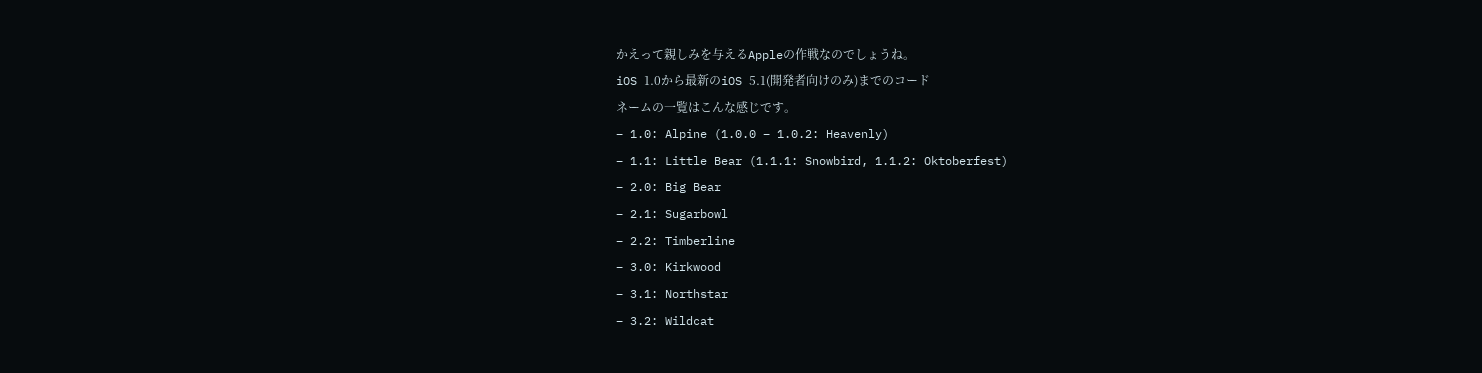かえって親しみを与えるAppleの作戦なのでしょうね。
iOS 1.0から最新のiOS 5.1(開発者向けのみ)までのコード
ネームの一覧はこんな感じです。
– 1.0: Alpine (1.0.0 – 1.0.2: Heavenly)
– 1.1: Little Bear (1.1.1: Snowbird, 1.1.2: Oktoberfest)
– 2.0: Big Bear
– 2.1: Sugarbowl
– 2.2: Timberline
– 3.0: Kirkwood
– 3.1: Northstar
– 3.2: Wildcat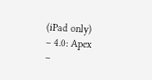(iPad only)
– 4.0: Apex
–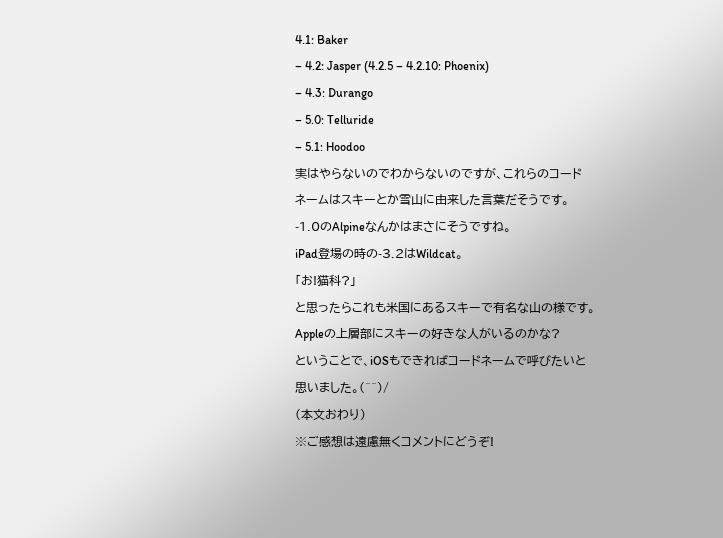4.1: Baker
– 4.2: Jasper (4.2.5 – 4.2.10: Phoenix)
– 4.3: Durango
– 5.0: Telluride
– 5.1: Hoodoo
実はやらないのでわからないのですが、これらのコード
ネームはスキーとか雪山に由来した言葉だそうです。
-1.0のAlpineなんかはまさにそうですね。
iPad登場の時の-3.2はWildcat。
「お!猫科?」
と思ったらこれも米国にあるスキーで有名な山の様です。
Appleの上層部にスキーの好きな人がいるのかな?
ということで、iOSもできればコードネームで呼びたいと
思いました。(^^)/
(本文おわり)
※ご感想は遠慮無くコメントにどうぞ!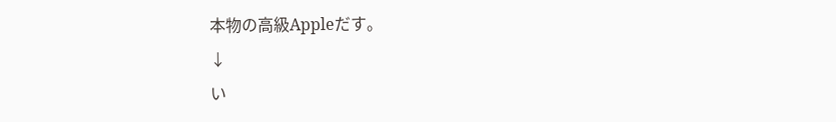本物の高級Appleだす。
↓
い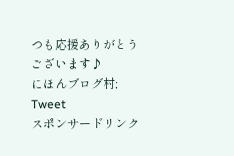つも応援ありがとうございます♪
にほんブログ村;
Tweet
スポンサードリンク